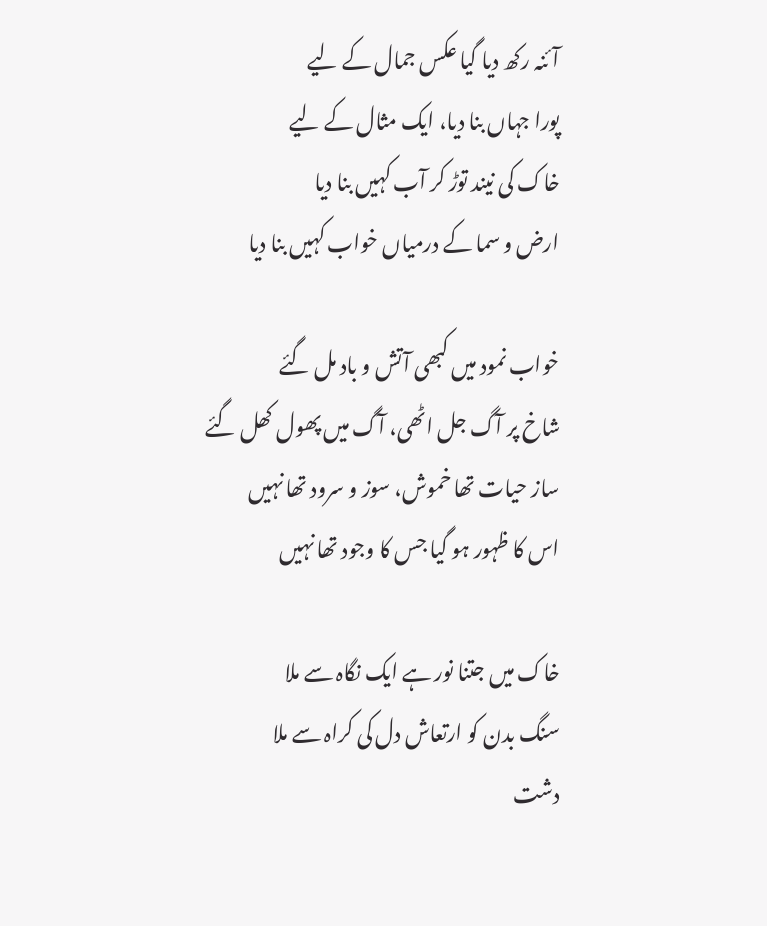آئنہ رکھ دیا گیا عکس جمال کے لیے
پورا جہاں بنا دیا، ایک مثال کے لیے
خاک کی نیند توڑ کر آب کہیں بنا دیا
ارض و سما کے درمیاں خواب کہیں بنا دیا

خواب نمود میں کبھی آتش و باد مل گئے
شاخ پر آگ جل اٹھی، آگ میں پھول کھل گئے
ساز حیات تھا خموش، سوز و سرود تھا نہیں
اس کا ظہور ہو گیا جس کا وجود تھا نہیں

خاک میں جتنا نور ہے ایک نگاہ سے ملا
سنگ بدن کو ارتعاش دل کی کراہ سے ملا
دشت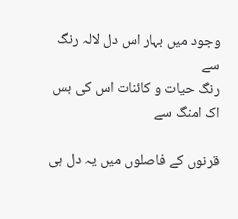وجود میں بہار اس دل لالہ رنگ سے
رنگ حیات و کائنات اس کی بس اک امنگ سے

قرنوں کے فاصلوں میں یہ دل ہی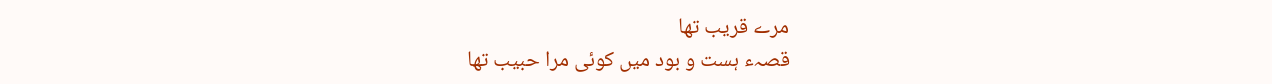مرے قریب تھا
قصہء ہست و بود میں کوئی مرا حبیب تھا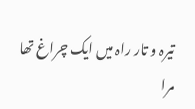تیرہ و تار راہ میں ایک چراغ تھا مرا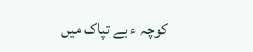کوچہ ء بے تپاک میں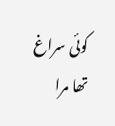کوئی سراغ تھا مرا